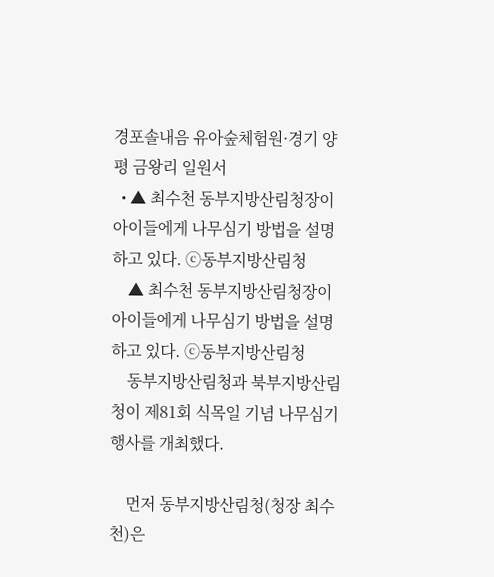경포솔내음 유아숲체험원·경기 양평 금왕리 일원서
  • ▲ 최수천 동부지방산림청장이 아이들에게 나무심기 방법을 설명하고 있다. ⓒ동부지방산림청
    ▲ 최수천 동부지방산림청장이 아이들에게 나무심기 방법을 설명하고 있다. ⓒ동부지방산림청
    동부지방산림청과 북부지방산림청이 제81회 식목일 기념 나무심기 행사를 개최했다.

    먼저 동부지방산림청(청장 최수천)은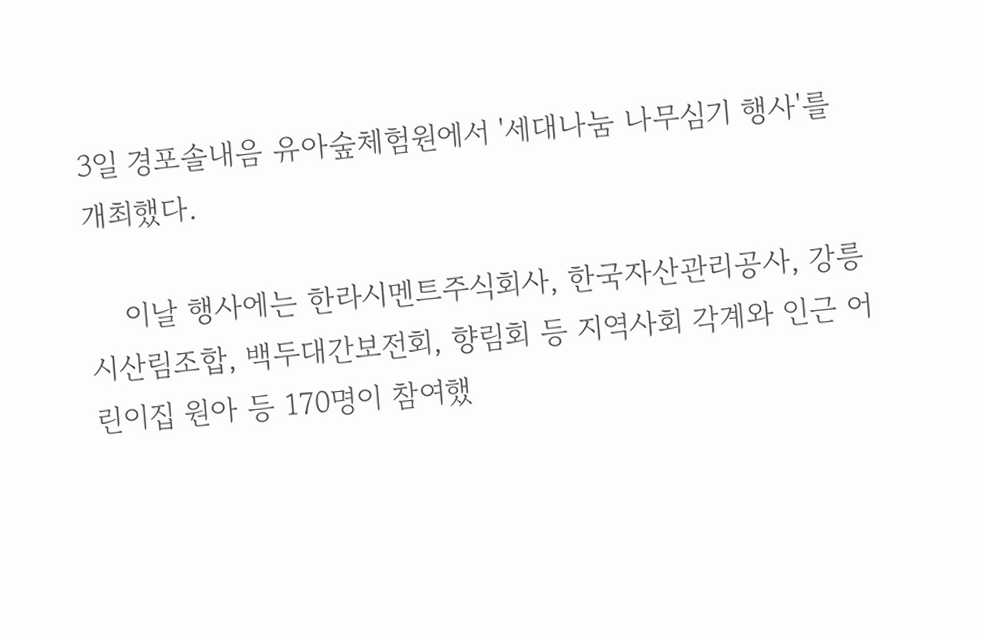3일 경포솔내음 유아숲체험원에서 '세대나눔 나무심기 행사'를 개최했다.

    이날 행사에는 한라시멘트주식회사, 한국자산관리공사, 강릉시산림조합, 백두대간보전회, 향림회 등 지역사회 각계와 인근 어린이집 원아 등 170명이 참여했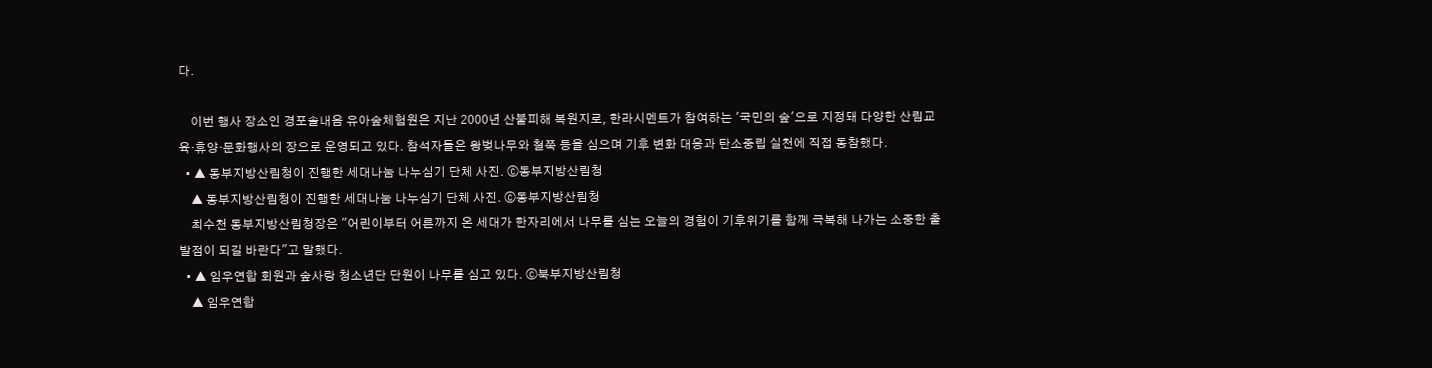다.

    이번 행사 장소인 경포솔내음 유아숲체험원은 지난 2000년 산불피해 복원지로, 한라시멘트가 참여하는 '국민의 숲'으로 지정돼 다양한 산림교육·휴양·문화행사의 장으로 운영되고 있다. 참석자들은 왕벚나무와 철쭉 등을 심으며 기후 변화 대응과 탄소중립 실천에 직접 동참했다.
  • ▲ 동부지방산림청이 진행한 세대나눔 나누심기 단체 사진. ⓒ동부지방산림청
    ▲ 동부지방산림청이 진행한 세대나눔 나누심기 단체 사진. ⓒ동부지방산림청
    최수천 동부지방산림청장은 "어린이부터 어른까지 온 세대가 한자리에서 나무를 심는 오늘의 경험이 기후위기를 함께 극복해 나가는 소중한 출발점이 되길 바란다"고 말했다.
  • ▲ 임우연합 회원과 숲사랑 청소년단 단원이 나무를 심고 있다. ⓒ북부지방산림청
    ▲ 임우연합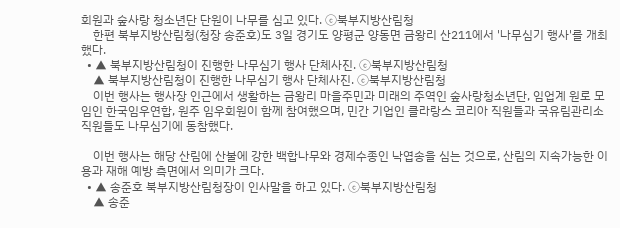회원과 숲사랑 청소년단 단원이 나무를 심고 있다. ⓒ북부지방산림청
    한편 북부지방산림청(청장 송준호)도 3일 경기도 양평군 양동면 금왕리 산211에서 '나무심기 행사'를 개최했다.
  • ▲ 북부지방산림청이 진행한 나무심기 행사 단체사진. ⓒ북부지방산림청
    ▲ 북부지방산림청이 진행한 나무심기 행사 단체사진. ⓒ북부지방산림청
    이번 행사는 행사장 인근에서 생활하는 금왕리 마을주민과 미래의 주역인 숲사랑청소년단, 임업계 원로 모임인 한국임우연합, 원주 임우회원이 함께 참여했으며, 민간 기업인 클라랑스 코리아 직원들과 국유림관리소 직원들도 나무심기에 동참했다.

    이번 행사는 해당 산림에 산불에 강한 백합나무와 경제수종인 낙엽송을 심는 것으로, 산림의 지속가능한 이용과 재해 예방 측면에서 의미가 크다.
  • ▲ 송준호 북부지방산림청장이 인사말을 하고 있다. ⓒ북부지방산림청
    ▲ 송준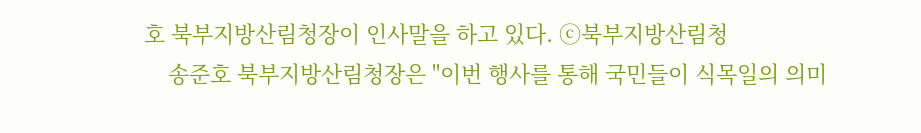호 북부지방산림청장이 인사말을 하고 있다. ⓒ북부지방산림청
    송준호 북부지방산림청장은 "이번 행사를 통해 국민들이 식목일의 의미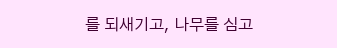를 되새기고, 나무를 심고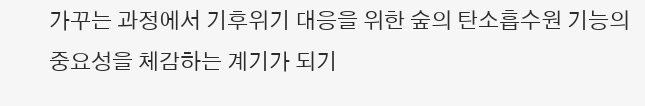가꾸는 과정에서 기후위기 대응을 위한 숲의 탄소흡수원 기능의 중요성을 체감하는 계기가 되기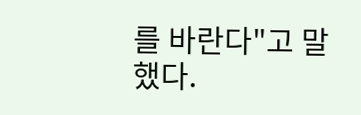를 바란다"고 말했다.